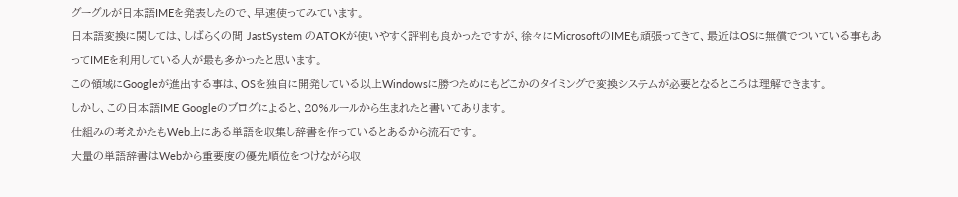グーグルが日本語IMEを発表したので、早速使ってみています。
日本語変換に関しては、しばらくの間 JastSystem のATOKが使いやすく評判も良かったですが、徐々にMicrosoftのIMEも頑張ってきて、最近はOSに無償でついている事もあってIMEを利用している人が最も多かったと思います。
この領域にGoogleが進出する事は、OSを独自に開発している以上Windowsに勝つためにもどこかのタイミングで変換システムが必要となるところは理解できます。
しかし、この日本語IME Googleのブログによると、20%ルールから生まれたと書いてあります。
仕組みの考えかたもWeb上にある単語を収集し辞書を作っているとあるから流石です。
大量の単語辞書はWebから重要度の優先順位をつけながら収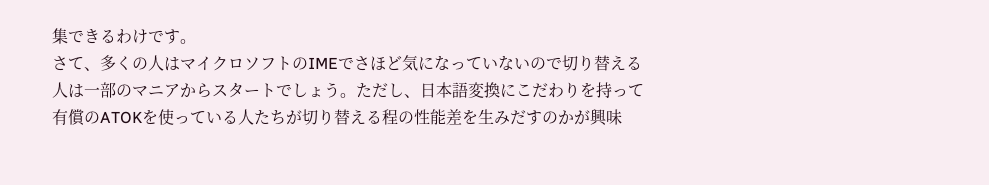集できるわけです。
さて、多くの人はマイクロソフトのIMEでさほど気になっていないので切り替える人は一部のマニアからスタートでしょう。ただし、日本語変換にこだわりを持って有償のATOKを使っている人たちが切り替える程の性能差を生みだすのかが興味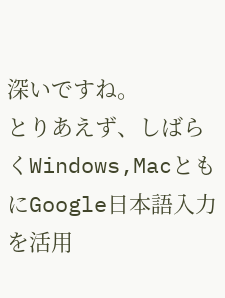深いですね。
とりあえず、しばらくWindows,MacともにGoogle日本語入力を活用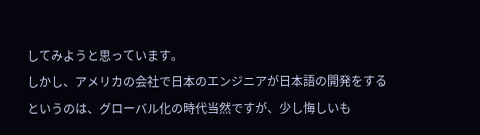してみようと思っています。
しかし、アメリカの会社で日本のエンジニアが日本語の開発をするというのは、グローバル化の時代当然ですが、少し悔しいも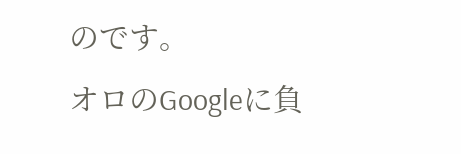のです。
オロのGoogleに負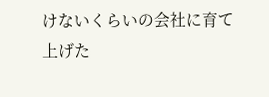けないくらいの会社に育て上げた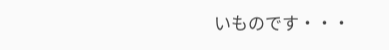いものです・・・